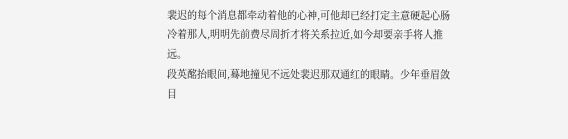裴迟的每个消息都牵动着他的心神,可他却已经打定主意硬起心肠冷着那人,明明先前费尽周折才将关系拉近,如今却要亲手将人推远。
段英酩抬眼间,蓦地撞见不远处裴迟那双通红的眼睛。少年垂眉敛目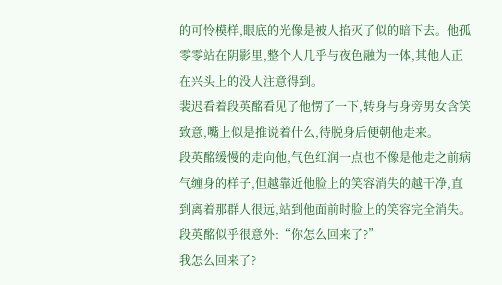的可怜模样,眼底的光像是被人掐灭了似的暗下去。他孤零零站在阴影里,整个人几乎与夜色融为一体,其他人正在兴头上的没人注意得到。
裴迟看着段英酩看见了他愣了一下,转身与身旁男女含笑致意,嘴上似是推说着什么,待脱身后便朝他走来。
段英酩缓慢的走向他,气色红润一点也不像是他走之前病气缠身的样子,但越靠近他脸上的笑容消失的越干净,直到离着那群人很远,站到他面前时脸上的笑容完全消失。
段英酩似乎很意外:“你怎么回来了?”
我怎么回来了?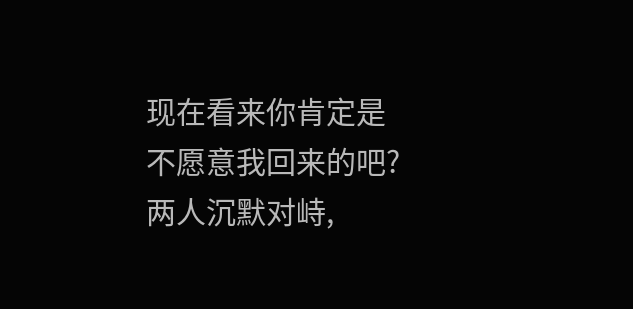现在看来你肯定是不愿意我回来的吧?
两人沉默对峙,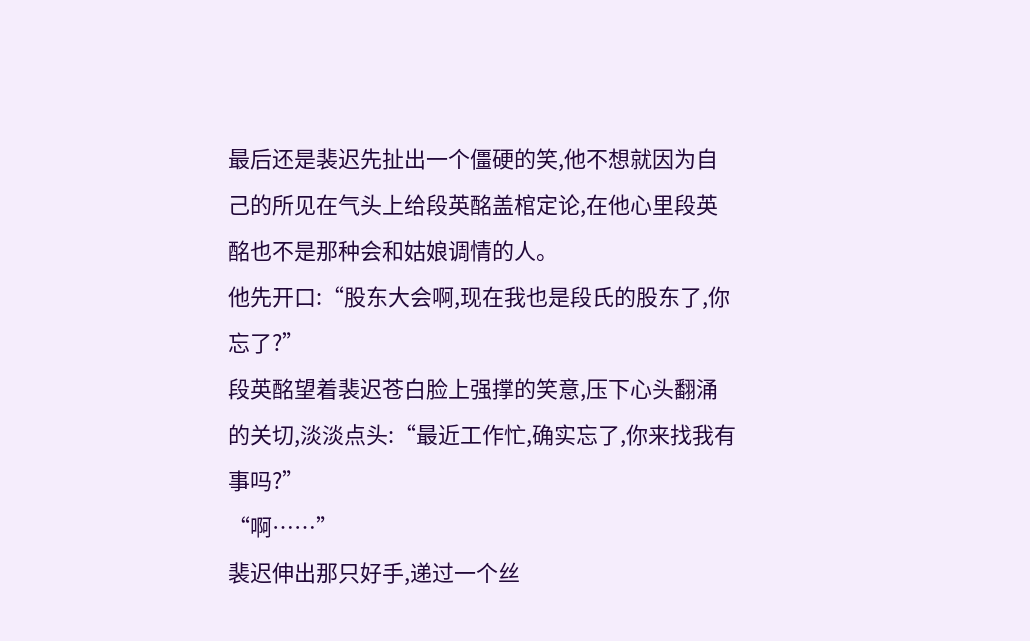最后还是裴迟先扯出一个僵硬的笑,他不想就因为自己的所见在气头上给段英酩盖棺定论,在他心里段英酩也不是那种会和姑娘调情的人。
他先开口:“股东大会啊,现在我也是段氏的股东了,你忘了?”
段英酩望着裴迟苍白脸上强撑的笑意,压下心头翻涌的关切,淡淡点头:“最近工作忙,确实忘了,你来找我有事吗?”
“啊……”
裴迟伸出那只好手,递过一个丝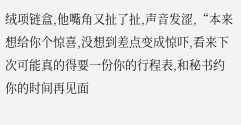绒项链盒,他嘴角又扯了扯,声音发涩,“本来想给你个惊喜,没想到差点变成惊吓,看来下次可能真的得要一份你的行程表,和秘书约你的时间再见面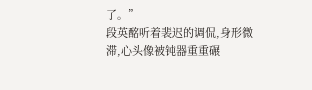了。”
段英酩听着裴迟的调侃,身形微滞,心头像被钝器重重碾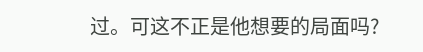过。可这不正是他想要的局面吗?